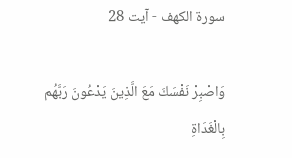سورة الكهف - آیت 28

وَاصْبِرْ نَفْسَكَ مَعَ الَّذِينَ يَدْعُونَ رَبَّهُم بِالْغَدَاةِ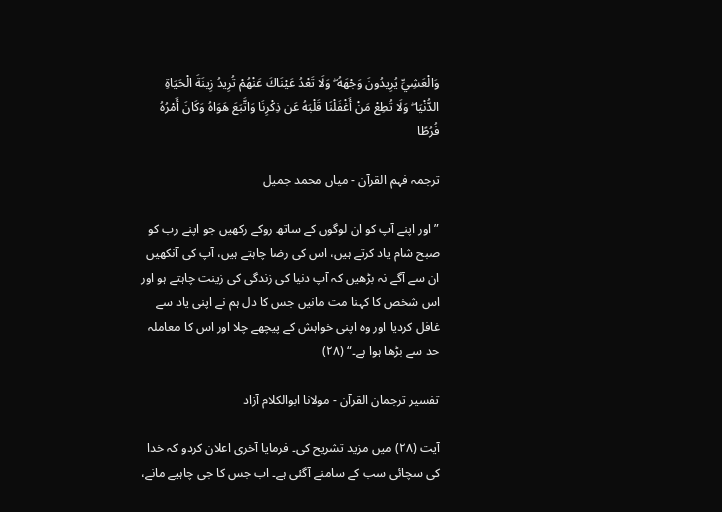وَالْعَشِيِّ يُرِيدُونَ وَجْهَهُ ۖ وَلَا تَعْدُ عَيْنَاكَ عَنْهُمْ تُرِيدُ زِينَةَ الْحَيَاةِ الدُّنْيَا ۖ وَلَا تُطِعْ مَنْ أَغْفَلْنَا قَلْبَهُ عَن ذِكْرِنَا وَاتَّبَعَ هَوَاهُ وَكَانَ أَمْرُهُ فُرُطًا

ترجمہ فہم القرآن - میاں محمد جمیل

” اور اپنے آپ کو ان لوگوں کے ساتھ روکے رکھیں جو اپنے رب کو صبح شام یاد کرتے ہیں، اس کی رضا چاہتے ہیں، آپ کی آنکھیں ان سے آگے نہ بڑھیں کہ آپ دنیا کی زندگی کی زینت چاہتے ہو اور اس شخص کا کہنا مت مانیں جس کا دل ہم نے اپنی یاد سے غافل کردیا اور وہ اپنی خواہش کے پیچھے چلا اور اس کا معاملہ حد سے بڑھا ہوا ہے۔“ (٢٨)

تفسیر ترجمان القرآن - مولانا ابوالکلام آزاد

آیت (٢٨) میں مزید تشریح کی۔ فرمایا آخری اعلان کردو کہ خدا کی سچائی سب کے سامنے آگئی ہے۔ اب جس کا جی چاہیے مانے،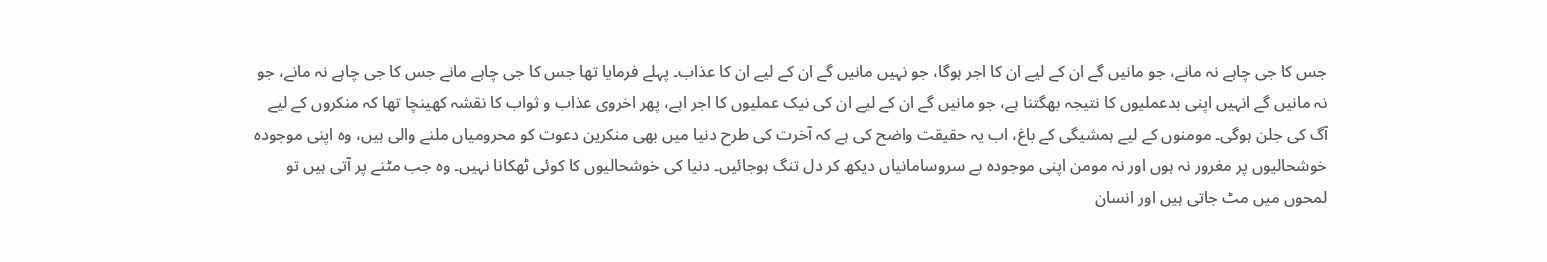جس کا جی چاہے نہ مانے، جو مانیں گے ان کے لیے ان کا اجر ہوگا، جو نہیں مانیں گے ان کے لیے ان کا عذاب۔ پہلے فرمایا تھا جس کا جی چاہے مانے جس کا جی چاہے نہ مانے، جو نہ مانیں گے انہیں اپنی بدعملیوں کا نتیجہ بھگتنا ہے، جو مانیں گے ان کے لیے ان کی نیک عملیوں کا اجر اہے، پھر اخروی عذاب و ثواب کا نقشہ کھینچا تھا کہ منکروں کے لیے آگ کی جلن ہوگی۔ مومنوں کے لیے ہمشیگی کے باغ، اب یہ حقیقت واضح کی ہے کہ آخرت کی طرح دنیا میں بھی منکرین دعوت کو محرومیاں ملنے والی ہیں، وہ اپنی موجودہ خوشحالیوں پر مغرور نہ ہوں اور نہ مومن اپنی موجودہ بے سروسامانیاں دیکھ کر دل تنگ ہوجائیں۔ دنیا کی خوشحالیوں کا کوئی ٹھکانا نہیں۔ وہ جب مٹنے پر آتی ہیں تو لمحوں میں مٹ جاتی ہیں اور انسان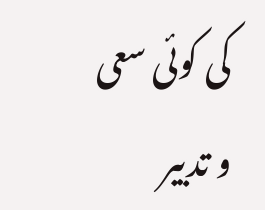کی کوئی سعی و تدبیر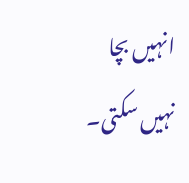انہیں بچا نہیں سکتی۔